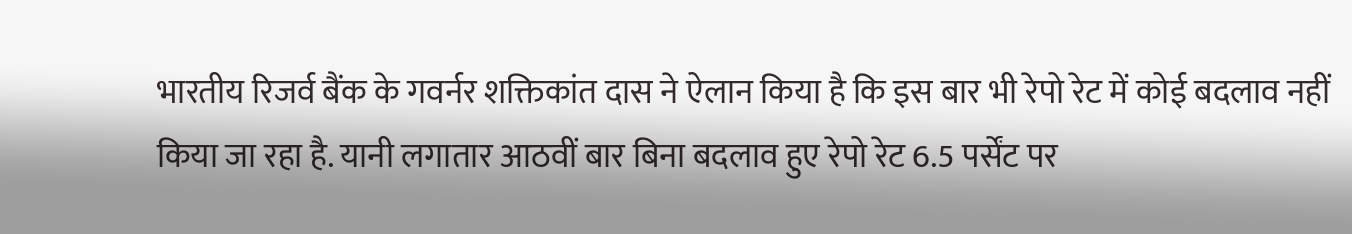भारतीय रिजर्व बैंक के गवर्नर शक्तिकांत दास ने ऐलान किया है कि इस बार भी रेपो रेट में कोई बदलाव नहीं किया जा रहा है. यानी लगातार आठवीं बार बिना बदलाव हुए रेपो रेट 6.5 पर्सेंट पर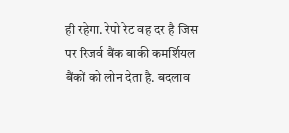ही रहेगा. रेपो रेट वह दर है जिस पर रिजर्व बैंक बाकी कमर्शियल बैंकों को लोन देता है. बदलाव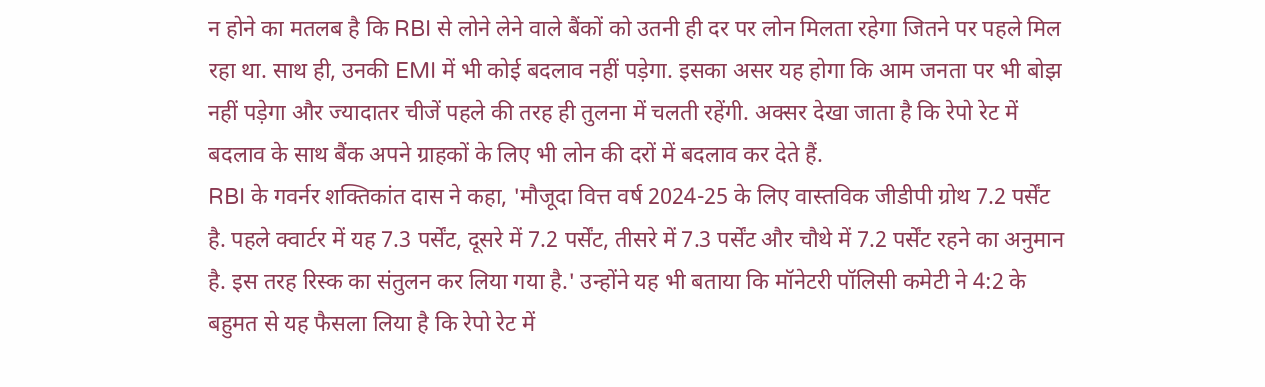न होने का मतलब है कि RBI से लोने लेने वाले बैंकों को उतनी ही दर पर लोन मिलता रहेगा जितने पर पहले मिल रहा था. साथ ही, उनकी EMI में भी कोई बदलाव नहीं पड़ेगा. इसका असर यह होगा कि आम जनता पर भी बोझ नहीं पड़ेगा और ज्यादातर चीजें पहले की तरह ही तुलना में चलती रहेंगी. अक्सर देखा जाता है कि रेपो रेट में बदलाव के साथ बैंक अपने ग्राहकों के लिए भी लोन की दरों में बदलाव कर देते हैं.
RBI के गवर्नर शक्तिकांत दास ने कहा, 'मौजूदा वित्त वर्ष 2024-25 के लिए वास्तविक जीडीपी ग्रोथ 7.2 पर्सेंट है. पहले क्वार्टर में यह 7.3 पर्सेंट, दूसरे में 7.2 पर्सेंट, तीसरे में 7.3 पर्सेंट और चौथे में 7.2 पर्सेंट रहने का अनुमान है. इस तरह रिस्क का संतुलन कर लिया गया है.' उन्होंने यह भी बताया कि मॉनेटरी पॉलिसी कमेटी ने 4:2 के बहुमत से यह फैसला लिया है कि रेपो रेट में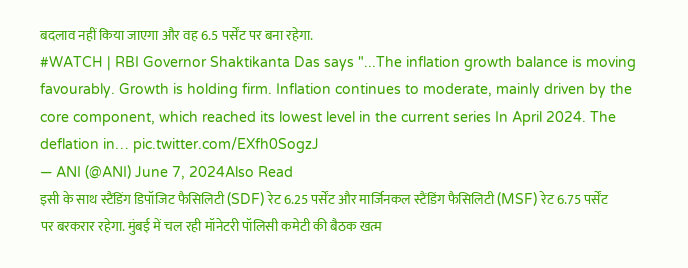बदलाव नहीं किया जाएगा और वह 6.5 पर्सेंट पर बना रहेगा.
#WATCH | RBI Governor Shaktikanta Das says "...The inflation growth balance is moving favourably. Growth is holding firm. Inflation continues to moderate, mainly driven by the core component, which reached its lowest level in the current series In April 2024. The deflation in… pic.twitter.com/EXfh0SogzJ
— ANI (@ANI) June 7, 2024Also Read
इसी के साथ स्टैंडिंग डिपॉजिट फैसिलिटी (SDF) रेट 6.25 पर्सेंट और मार्जिनकल स्टैंडिंग फैसिलिटी (MSF) रेट 6.75 पर्सेंट पर बरकरार रहेगा. मुंबई में चल रही मॉनेटरी पॉलिसी कमेटी की बैठक खत्म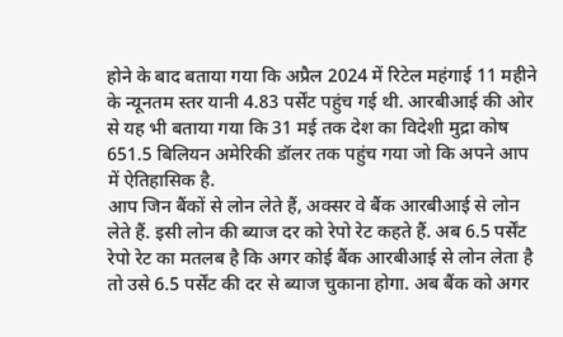होने के बाद बताया गया कि अप्रैल 2024 में रिटेल महंगाई 11 महीने के न्यूनतम स्तर यानी 4.83 पर्सेंट पहुंच गई थी. आरबीआई की ओर से यह भी बताया गया कि 31 मई तक देश का विदेशी मुद्रा कोष 651.5 बिलियन अमेरिकी डॉलर तक पहुंच गया जो कि अपने आप में ऐतिहासिक है.
आप जिन बैंकों से लोन लेते हैं, अक्सर वे बैंक आरबीआई से लोन लेते हैं. इसी लोन की ब्याज दर को रेपो रेट कहते हैं. अब 6.5 पर्सेंट रेपो रेट का मतलब है कि अगर कोई बैंक आरबीआई से लोन लेता है तो उसे 6.5 पर्सेंट की दर से ब्याज चुकाना होगा. अब बैंक को अगर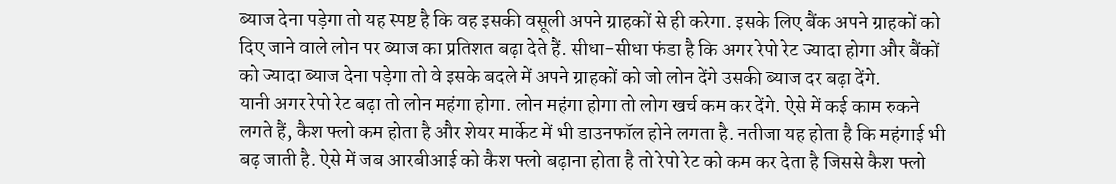ब्याज देना पड़ेगा तो यह स्पष्ट है कि वह इसकी वसूली अपने ग्राहकों से ही करेगा. इसके लिए बैंक अपने ग्राहकों को दिए जाने वाले लोन पर ब्याज का प्रतिशत बढ़ा देते हैं. सीधा-सीधा फंडा है कि अगर रेपो रेट ज्यादा होगा और बैंकों को ज्यादा ब्याज देना पड़ेगा तो वे इसके बदले में अपने ग्राहकों को जो लोन देंगे उसकी ब्याज दर बढ़ा देंगे.
यानी अगर रेपो रेट बढ़ा तो लोन महंगा होगा. लोन महंगा होगा तो लोग खर्च कम कर देंगे. ऐसे में कई काम रुकने लगते हैं, कैश फ्लो कम होता है और शेयर मार्केट में भी डाउनफॉल होने लगता है. नतीजा यह होता है कि महंगाई भी बढ़ जाती है. ऐसे में जब आरबीआई को कैश फ्लो बढ़ाना होता है तो रेपो रेट को कम कर देता है जिससे कैश फ्लो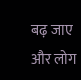बढ़ जाए और लोग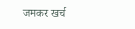जमकर खर्च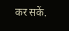कर सकें.